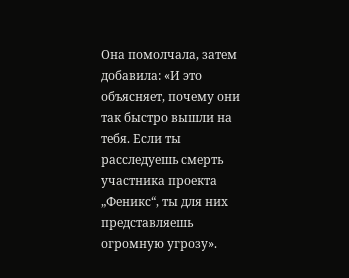Она помолчала, затем добавила: «И это объясняет, почему они так быстро вышли на тебя. Если ты расследуешь смерть участника проекта „Феникс“, ты для них представляешь огромную угрозу».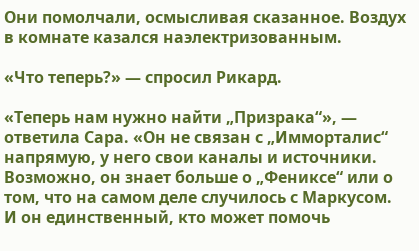Они помолчали, осмысливая сказанное. Воздух в комнате казался наэлектризованным.

«Что теперь?» — спросил Рикард.

«Теперь нам нужно найти „Призрака“», — ответила Сара. «Он не связан с „Имморталис“ напрямую, у него свои каналы и источники. Возможно, он знает больше о „Фениксе“ или о том, что на самом деле случилось с Маркусом. И он единственный, кто может помочь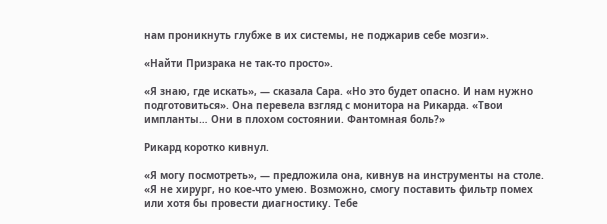нам проникнуть глубже в их системы, не поджарив себе мозги».

«Найти Призрака не так-то просто».

«Я знаю, где искать», — сказала Сара. «Но это будет опасно. И нам нужно подготовиться». Она перевела взгляд с монитора на Рикарда. «Твои импланты… Они в плохом состоянии. Фантомная боль?»

Рикард коротко кивнул.

«Я могу посмотреть», — предложила она, кивнув на инструменты на столе. «Я не хирург, но кое-что умею. Возможно, смогу поставить фильтр помех или хотя бы провести диагностику. Тебе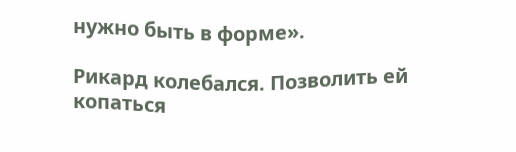нужно быть в форме».

Рикард колебался. Позволить ей копаться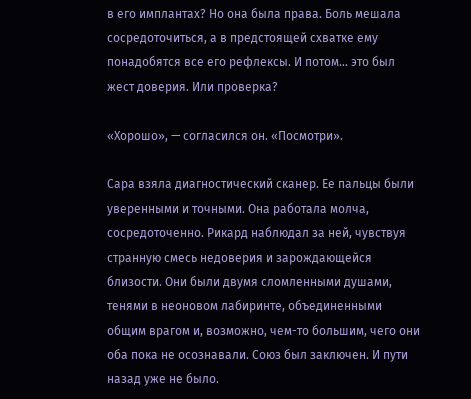в его имплантах? Но она была права. Боль мешала сосредоточиться, а в предстоящей схватке ему понадобятся все его рефлексы. И потом… это был жест доверия. Или проверка?

«Хорошо», — согласился он. «Посмотри».

Сара взяла диагностический сканер. Ее пальцы были уверенными и точными. Она работала молча, сосредоточенно. Рикард наблюдал за ней, чувствуя странную смесь недоверия и зарождающейся близости. Они были двумя сломленными душами, тенями в неоновом лабиринте, объединенными общим врагом и, возможно, чем-то большим, чего они оба пока не осознавали. Союз был заключен. И пути назад уже не было.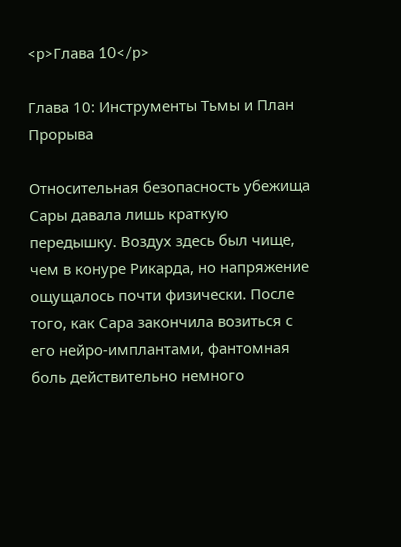<p>Глава 10</p>

Глава 10: Инструменты Тьмы и План Прорыва

Относительная безопасность убежища Сары давала лишь краткую передышку. Воздух здесь был чище, чем в конуре Рикарда, но напряжение ощущалось почти физически. После того, как Сара закончила возиться с его нейро-имплантами, фантомная боль действительно немного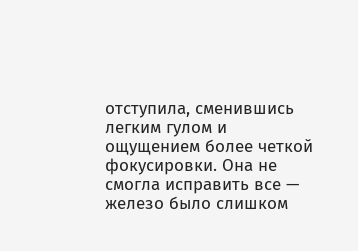отступила, сменившись легким гулом и ощущением более четкой фокусировки. Она не смогла исправить все — железо было слишком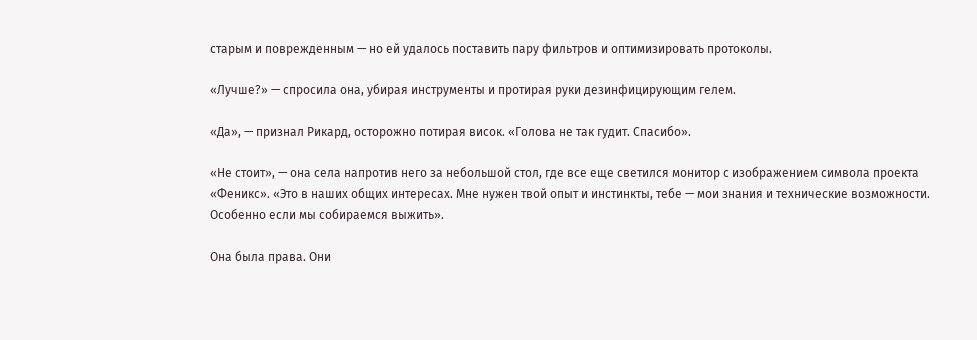старым и поврежденным — но ей удалось поставить пару фильтров и оптимизировать протоколы.

«Лучше?» — спросила она, убирая инструменты и протирая руки дезинфицирующим гелем.

«Да», — признал Рикард, осторожно потирая висок. «Голова не так гудит. Спасибо».

«Не стоит», — она села напротив него за небольшой стол, где все еще светился монитор с изображением символа проекта «Феникс». «Это в наших общих интересах. Мне нужен твой опыт и инстинкты, тебе — мои знания и технические возможности. Особенно если мы собираемся выжить».

Она была права. Они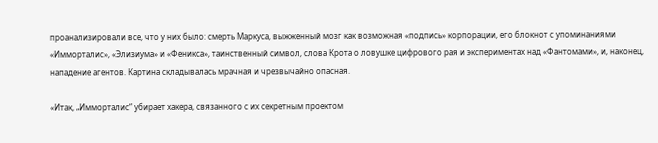проанализировали все, что у них было: смерть Маркуса, выжженный мозг как возможная «подпись» корпорации, его блокнот с упоминаниями «Имморталис», «Элизиума» и «Феникса», таинственный символ, слова Крота о ловушке цифрового рая и экспериментах над «Фантомами», и, наконец, нападение агентов. Картина складывалась мрачная и чрезвычайно опасная.

«Итак, „Имморталис“ убирает хакера, связанного с их секретным проектом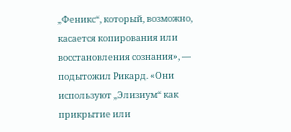„Феникс“, который, возможно, касается копирования или восстановления сознания», — подытожил Рикард. «Они используют „Элизиум“ как прикрытие или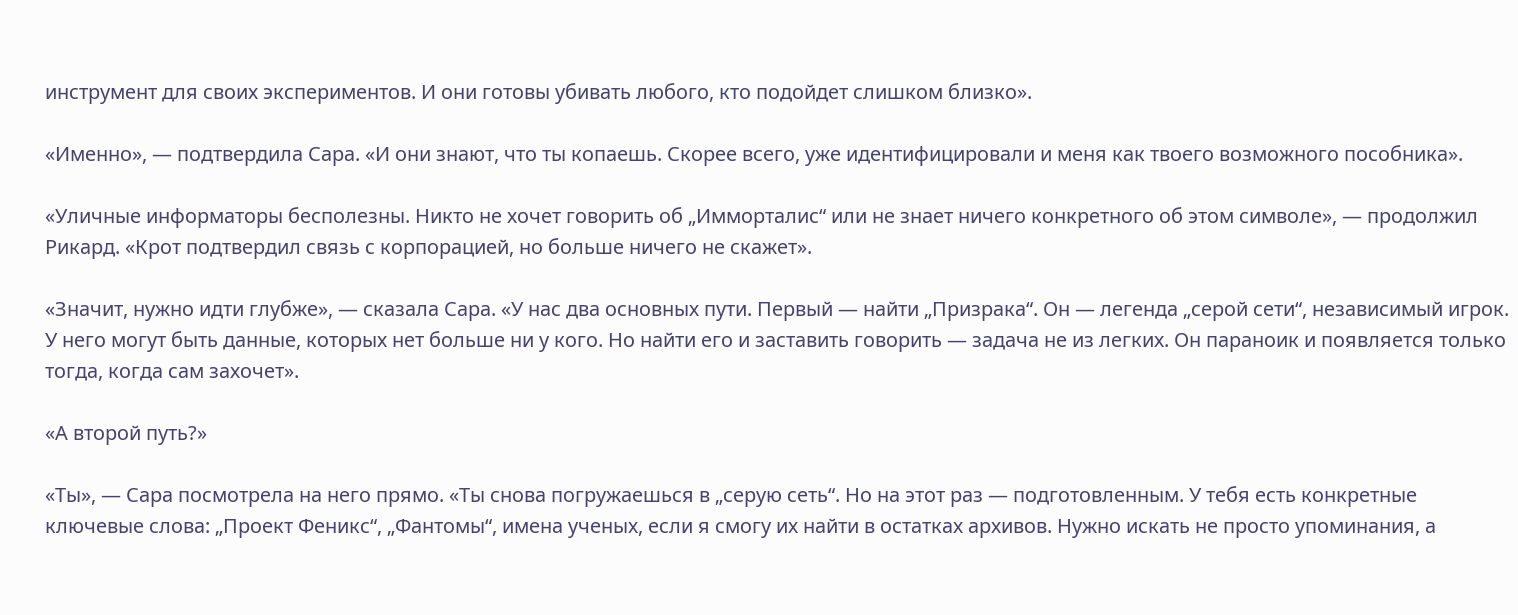инструмент для своих экспериментов. И они готовы убивать любого, кто подойдет слишком близко».

«Именно», — подтвердила Сара. «И они знают, что ты копаешь. Скорее всего, уже идентифицировали и меня как твоего возможного пособника».

«Уличные информаторы бесполезны. Никто не хочет говорить об „Имморталис“ или не знает ничего конкретного об этом символе», — продолжил Рикард. «Крот подтвердил связь с корпорацией, но больше ничего не скажет».

«Значит, нужно идти глубже», — сказала Сара. «У нас два основных пути. Первый — найти „Призрака“. Он — легенда „серой сети“, независимый игрок. У него могут быть данные, которых нет больше ни у кого. Но найти его и заставить говорить — задача не из легких. Он параноик и появляется только тогда, когда сам захочет».

«А второй путь?»

«Ты», — Сара посмотрела на него прямо. «Ты снова погружаешься в „серую сеть“. Но на этот раз — подготовленным. У тебя есть конкретные ключевые слова: „Проект Феникс“, „Фантомы“, имена ученых, если я смогу их найти в остатках архивов. Нужно искать не просто упоминания, а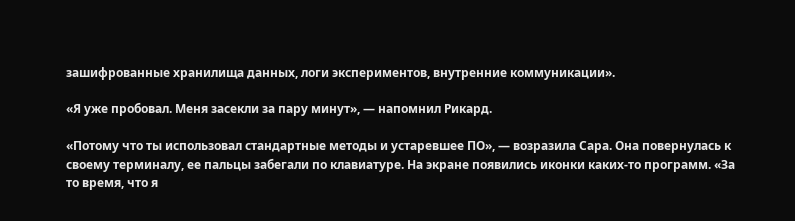зашифрованные хранилища данных, логи экспериментов, внутренние коммуникации».

«Я уже пробовал. Меня засекли за пару минут», — напомнил Рикард.

«Потому что ты использовал стандартные методы и устаревшее ПО», — возразила Сара. Она повернулась к своему терминалу, ее пальцы забегали по клавиатуре. На экране появились иконки каких-то программ. «За то время, что я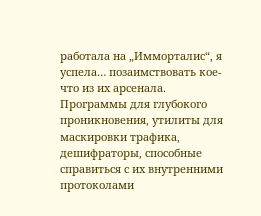работала на „Имморталис“, я успела… позаимствовать кое-что из их арсенала. Программы для глубокого проникновения, утилиты для маскировки трафика, дешифраторы, способные справиться с их внутренними протоколами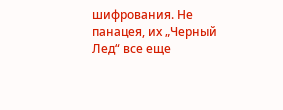шифрования. Не панацея, их „Черный Лед“ все еще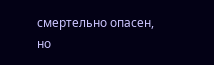смертельно опасен, но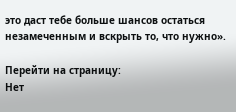это даст тебе больше шансов остаться незамеченным и вскрыть то, что нужно».

Перейти на страницу:
Нет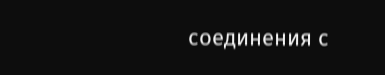соединения с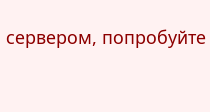сервером, попробуйте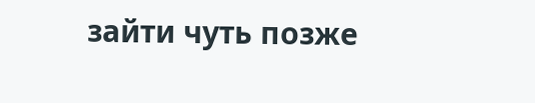зайти чуть позже